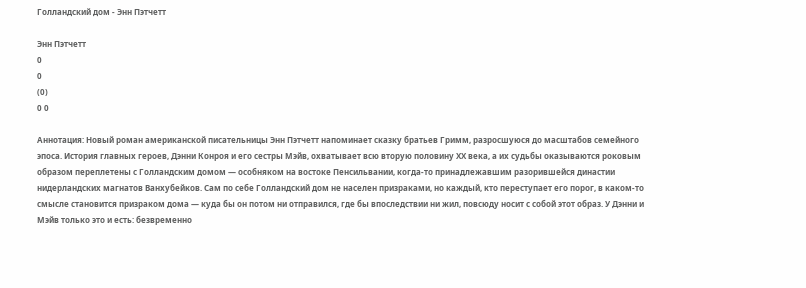Голландский дом - Энн Пэтчетт

Энн Пэтчетт
0
0
(0)
0 0

Аннотация: Новый роман американской писательницы Энн Пэтчетт напоминает сказку братьев Гримм, разросшуюся до масштабов семейного эпоса. История главных героев, Дэнни Конроя и его сестры Мэйв, охватывает всю вторую половину ХХ века, а их судьбы оказываются роковым образом переплетены с Голландским домом — особняком на востоке Пенсильвании, когда-то принадлежавшим разорившейся династии нидерландских магнатов Ванхубейков. Сам по себе Голландский дом не населен призраками, но каждый, кто переступает его порог, в каком-то смысле становится призраком дома — куда бы он потом ни отправился, где бы впоследствии ни жил, повсюду носит с собой этот образ. У Дэнни и Мэйв только это и есть: безвременно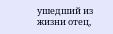ушедший из жизни отец,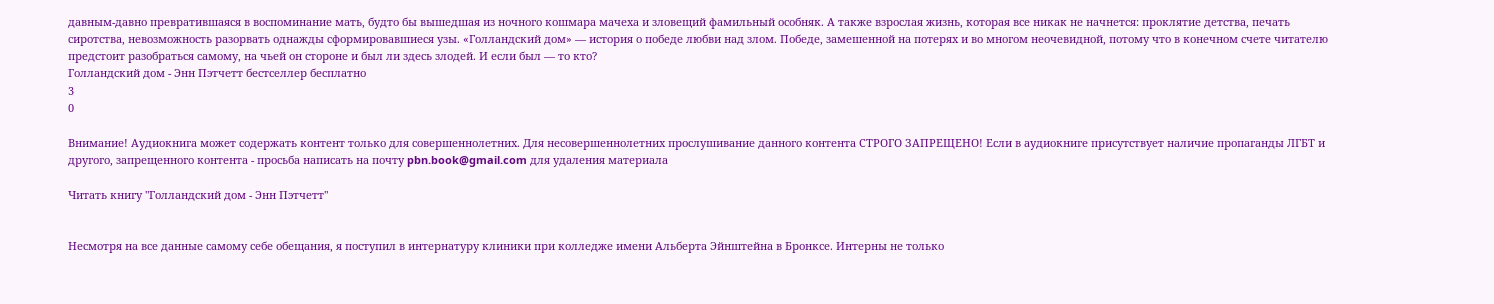давным-давно превратившаяся в воспоминание мать, будто бы вышедшая из ночного кошмара мачеха и зловещий фамильный особняк. А также взрослая жизнь, которая все никак не начнется: проклятие детства, печать сиротства, невозможность разорвать однажды сформировавшиеся узы. «Голландский дом» — история о победе любви над злом. Победе, замешенной на потерях и во многом неочевидной, потому что в конечном счете читателю предстоит разобраться самому, на чьей он стороне и был ли здесь злодей. И если был — то кто?
Голландский дом - Энн Пэтчетт бестселлер бесплатно
3
0

Внимание! Аудиокнига может содержать контент только для совершеннолетних. Для несовершеннолетних прослушивание данного контента СТРОГО ЗАПРЕЩЕНО! Если в аудиокниге присутствует наличие пропаганды ЛГБТ и другого, запрещенного контента - просьба написать на почту pbn.book@gmail.com для удаления материала

Читать книгу "Голландский дом - Энн Пэтчетт"


Несмотря на все данные самому себе обещания, я поступил в интернатуру клиники при колледже имени Альберта Эйнштейна в Бронксе. Интерны не только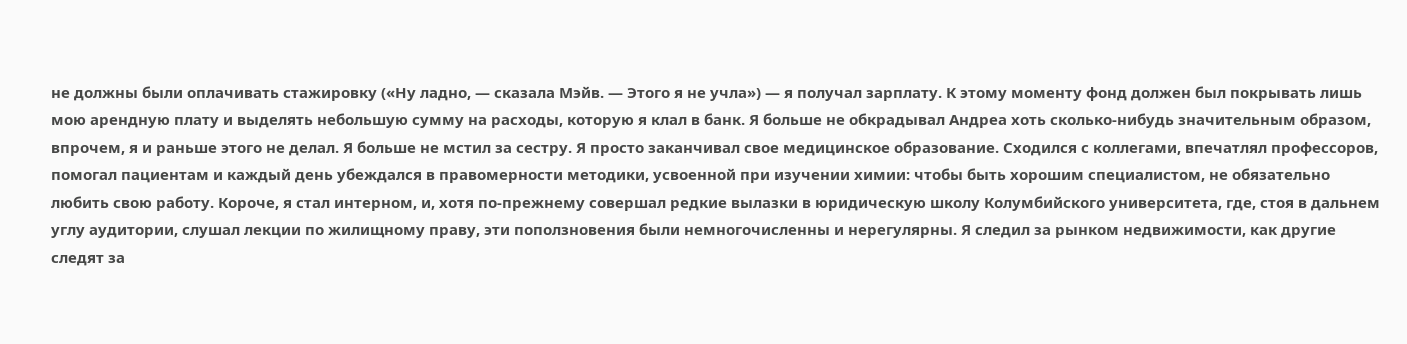не должны были оплачивать стажировку («Ну ладно, — сказала Мэйв. — Этого я не учла») — я получал зарплату. К этому моменту фонд должен был покрывать лишь мою арендную плату и выделять небольшую сумму на расходы, которую я клал в банк. Я больше не обкрадывал Андреа хоть сколько-нибудь значительным образом, впрочем, я и раньше этого не делал. Я больше не мстил за сестру. Я просто заканчивал свое медицинское образование. Сходился с коллегами, впечатлял профессоров, помогал пациентам и каждый день убеждался в правомерности методики, усвоенной при изучении химии: чтобы быть хорошим специалистом, не обязательно любить свою работу. Короче, я стал интерном, и, хотя по-прежнему совершал редкие вылазки в юридическую школу Колумбийского университета, где, стоя в дальнем углу аудитории, слушал лекции по жилищному праву, эти поползновения были немногочисленны и нерегулярны. Я следил за рынком недвижимости, как другие следят за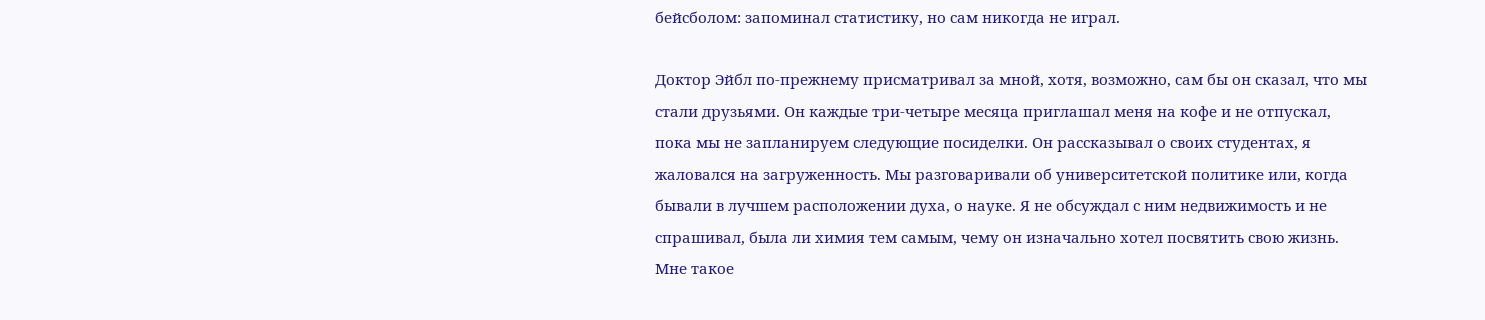бейсболом: запоминал статистику, но сам никогда не играл.

Доктор Эйбл по-прежнему присматривал за мной, хотя, возможно, сам бы он сказал, что мы стали друзьями. Он каждые три-четыре месяца приглашал меня на кофе и не отпускал, пока мы не запланируем следующие посиделки. Он рассказывал о своих студентах, я жаловался на загруженность. Мы разговаривали об университетской политике или, когда бывали в лучшем расположении духа, о науке. Я не обсуждал с ним недвижимость и не спрашивал, была ли химия тем самым, чему он изначально хотел посвятить свою жизнь. Мне такое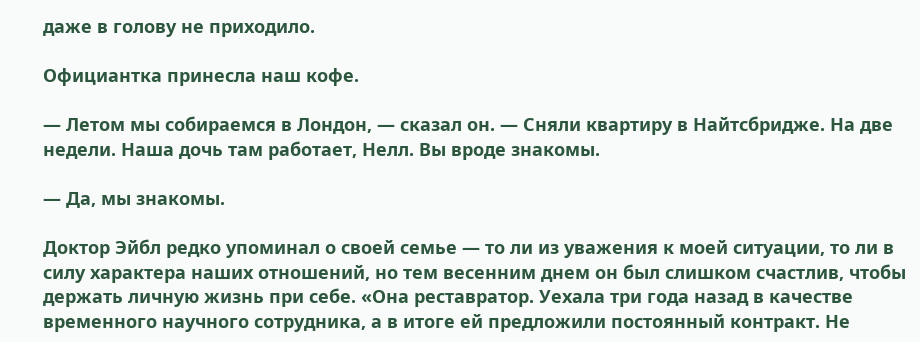даже в голову не приходило.

Официантка принесла наш кофе.

— Летом мы собираемся в Лондон, — сказал он. — Сняли квартиру в Найтсбридже. На две недели. Наша дочь там работает, Нелл. Вы вроде знакомы.

— Да, мы знакомы.

Доктор Эйбл редко упоминал о своей семье — то ли из уважения к моей ситуации, то ли в силу характера наших отношений, но тем весенним днем он был слишком счастлив, чтобы держать личную жизнь при себе. «Она реставратор. Уехала три года назад в качестве временного научного сотрудника, а в итоге ей предложили постоянный контракт. Не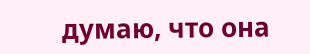думаю, что она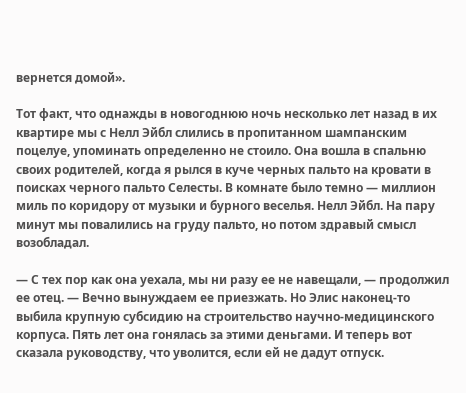вернется домой».

Тот факт, что однажды в новогоднюю ночь несколько лет назад в их квартире мы с Нелл Эйбл слились в пропитанном шампанским поцелуе, упоминать определенно не стоило. Она вошла в спальню своих родителей, когда я рылся в куче черных пальто на кровати в поисках черного пальто Селесты. В комнате было темно — миллион миль по коридору от музыки и бурного веселья. Нелл Эйбл. На пару минут мы повалились на груду пальто, но потом здравый смысл возобладал.

— С тех пор как она уехала, мы ни разу ее не навещали, — продолжил ее отец. — Вечно вынуждаем ее приезжать. Но Элис наконец-то выбила крупную субсидию на строительство научно-медицинского корпуса. Пять лет она гонялась за этими деньгами. И теперь вот сказала руководству, что уволится, если ей не дадут отпуск.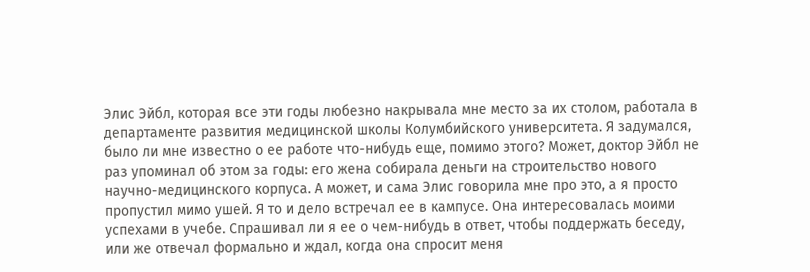Элис Эйбл, которая все эти годы любезно накрывала мне место за их столом, работала в департаменте развития медицинской школы Колумбийского университета. Я задумался, было ли мне известно о ее работе что-нибудь еще, помимо этого? Может, доктор Эйбл не раз упоминал об этом за годы: его жена собирала деньги на строительство нового научно-медицинского корпуса. А может, и сама Элис говорила мне про это, а я просто пропустил мимо ушей. Я то и дело встречал ее в кампусе. Она интересовалась моими успехами в учебе. Спрашивал ли я ее о чем-нибудь в ответ, чтобы поддержать беседу, или же отвечал формально и ждал, когда она спросит меня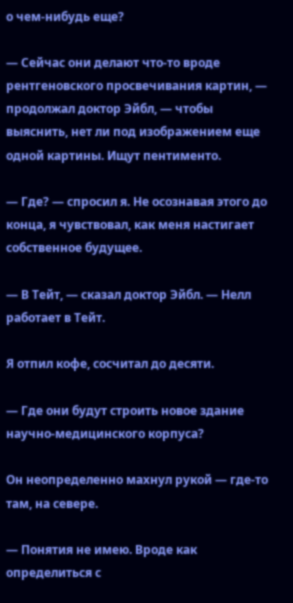о чем-нибудь еще?

— Сейчас они делают что-то вроде рентгеновского просвечивания картин, — продолжал доктор Эйбл, — чтобы выяснить, нет ли под изображением еще одной картины. Ищут пентименто.

— Где? — спросил я. Не осознавая этого до конца, я чувствовал, как меня настигает собственное будущее.

— В Тейт, — сказал доктор Эйбл. — Нелл работает в Тейт.

Я отпил кофе, сосчитал до десяти.

— Где они будут строить новое здание научно-медицинского корпуса?

Он неопределенно махнул рукой — где-то там, на севере.

— Понятия не имею. Вроде как определиться с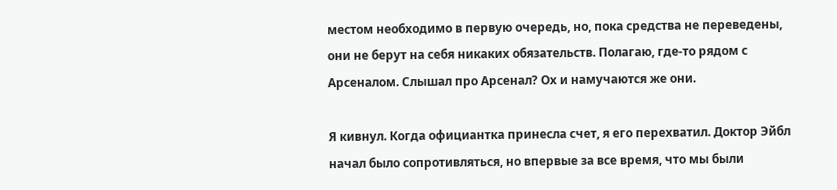местом необходимо в первую очередь, но, пока средства не переведены, они не берут на себя никаких обязательств. Полагаю, где-то рядом с Арсеналом. Слышал про Арсенал? Ох и намучаются же они.

Я кивнул. Когда официантка принесла счет, я его перехватил. Доктор Эйбл начал было сопротивляться, но впервые за все время, что мы были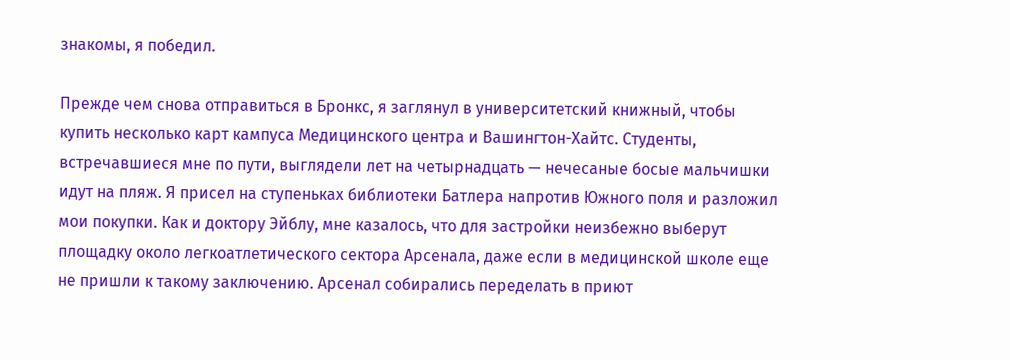знакомы, я победил.

Прежде чем снова отправиться в Бронкс, я заглянул в университетский книжный, чтобы купить несколько карт кампуса Медицинского центра и Вашингтон-Хайтс. Студенты, встречавшиеся мне по пути, выглядели лет на четырнадцать — нечесаные босые мальчишки идут на пляж. Я присел на ступеньках библиотеки Батлера напротив Южного поля и разложил мои покупки. Как и доктору Эйблу, мне казалось, что для застройки неизбежно выберут площадку около легкоатлетического сектора Арсенала, даже если в медицинской школе еще не пришли к такому заключению. Арсенал собирались переделать в приют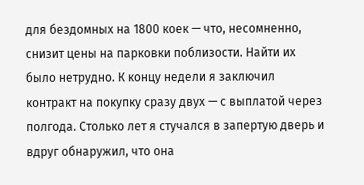для бездомных на 1800 коек — что, несомненно, снизит цены на парковки поблизости. Найти их было нетрудно. К концу недели я заключил контракт на покупку сразу двух — с выплатой через полгода. Столько лет я стучался в запертую дверь и вдруг обнаружил, что она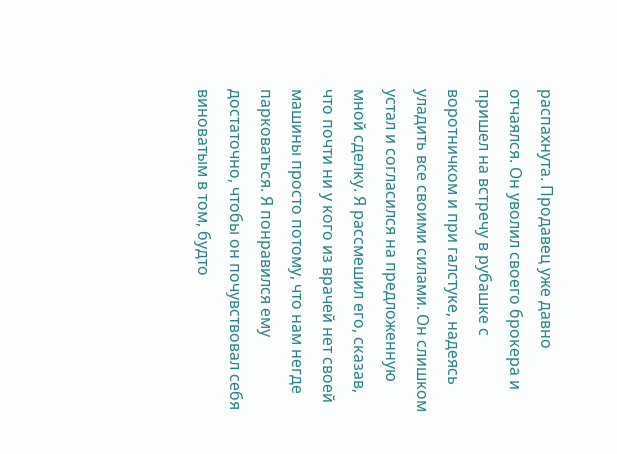распахнута. Продавец уже давно отчаялся. Он уволил своего брокера и пришел на встречу в рубашке с воротничком и при галстуке, надеясь уладить все своими силами. Он слишком устал и согласился на предложенную мной сделку. Я рассмешил его, сказав, что почти ни у кого из врачей нет своей машины просто потому, что нам негде парковаться. Я понравился ему достаточно, чтобы он почувствовал себя виноватым в том, будто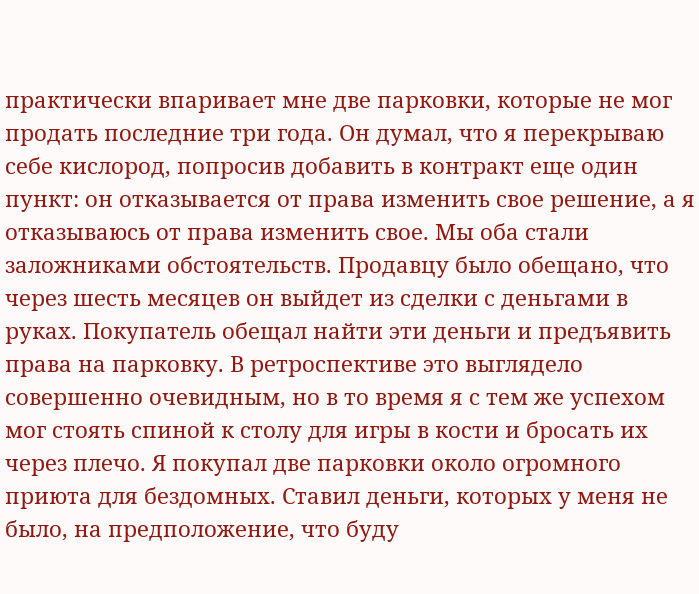практически впаривает мне две парковки, которые не мог продать последние три года. Он думал, что я перекрываю себе кислород, попросив добавить в контракт еще один пункт: он отказывается от права изменить свое решение, а я отказываюсь от права изменить свое. Мы оба стали заложниками обстоятельств. Продавцу было обещано, что через шесть месяцев он выйдет из сделки с деньгами в руках. Покупатель обещал найти эти деньги и предъявить права на парковку. В ретроспективе это выглядело совершенно очевидным, но в то время я с тем же успехом мог стоять спиной к столу для игры в кости и бросать их через плечо. Я покупал две парковки около огромного приюта для бездомных. Ставил деньги, которых у меня не было, на предположение, что буду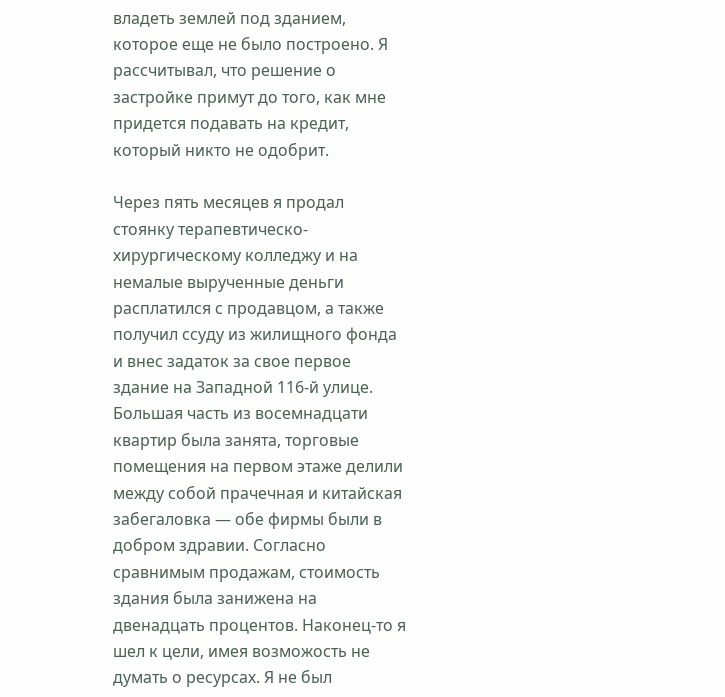владеть землей под зданием, которое еще не было построено. Я рассчитывал, что решение о застройке примут до того, как мне придется подавать на кредит, который никто не одобрит.

Через пять месяцев я продал стоянку терапевтическо-хирургическому колледжу и на немалые вырученные деньги расплатился с продавцом, а также получил ссуду из жилищного фонда и внес задаток за свое первое здание на Западной 116-й улице. Большая часть из восемнадцати квартир была занята, торговые помещения на первом этаже делили между собой прачечная и китайская забегаловка — обе фирмы были в добром здравии. Согласно сравнимым продажам, стоимость здания была занижена на двенадцать процентов. Наконец-то я шел к цели, имея возможость не думать о ресурсах. Я не был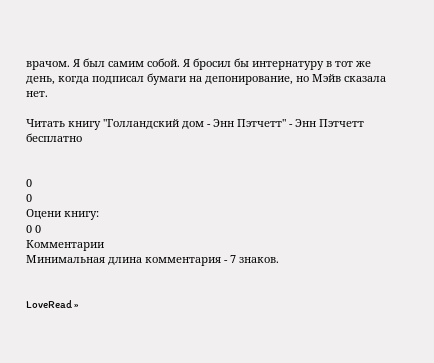врачом. Я был самим собой. Я бросил бы интернатуру в тот же день, когда подписал бумаги на депонирование, но Мэйв сказала нет.

Читать книгу "Голландский дом - Энн Пэтчетт" - Энн Пэтчетт бесплатно


0
0
Оцени книгу:
0 0
Комментарии
Минимальная длина комментария - 7 знаков.


LoveRead »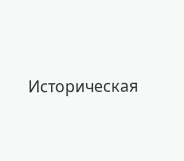Историческая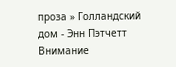проза » Голландский дом - Энн Пэтчетт
Внимание